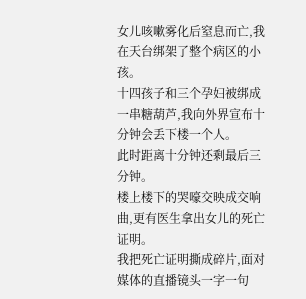女儿咳嗽雾化后窒息而亡,我在天台绑架了整个病区的小孩。
十四孩子和三个孕妇被绑成一串糖葫芦,我向外界宣布十分钟会丢下楼一个人。
此时距离十分钟还剩最后三分钟。
楼上楼下的哭嚎交映成交响曲,更有医生拿出女儿的死亡证明。
我把死亡证明撕成碎片,面对媒体的直播镜头一字一句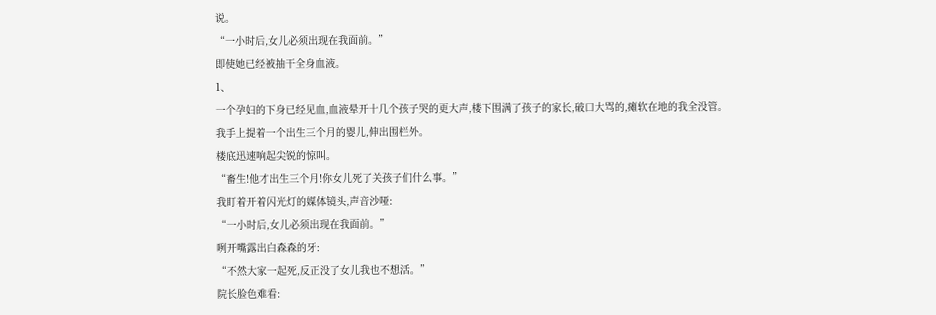说。
“一小时后,女儿必须出现在我面前。”
即使她已经被抽干全身血液。
1、
一个孕妇的下身已经见血,血液晕开十几个孩子哭的更大声,楼下围满了孩子的家长,破口大骂的,瘫软在地的我全没管。
我手上提着一个出生三个月的婴儿,伸出围栏外。
楼底迅速响起尖锐的惊叫。
“畜生!他才出生三个月!你女儿死了关孩子们什么事。”
我盯着开着闪光灯的媒体镜头,声音沙哑:
“一小时后,女儿必须出现在我面前。”
咧开嘴露出白森森的牙:
“不然大家一起死,反正没了女儿我也不想活。”
院长脸色难看: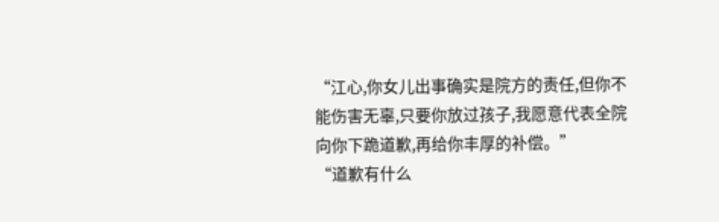“江心,你女儿出事确实是院方的责任,但你不能伤害无辜,只要你放过孩子,我愿意代表全院向你下跪道歉,再给你丰厚的补偿。”
“道歉有什么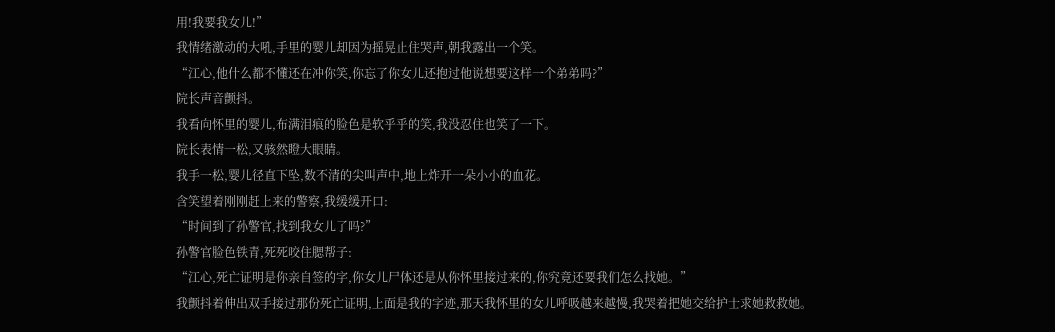用!我要我女儿!”
我情绪激动的大吼,手里的婴儿却因为摇晃止住哭声,朝我露出一个笑。
“江心,他什么都不懂还在冲你笑,你忘了你女儿还抱过他说想要这样一个弟弟吗?”
院长声音颤抖。
我看向怀里的婴儿,布满泪痕的脸色是软乎乎的笑,我没忍住也笑了一下。
院长表情一松,又骇然瞪大眼睛。
我手一松,婴儿径直下坠,数不清的尖叫声中,地上炸开一朵小小的血花。
含笑望着刚刚赶上来的警察,我缓缓开口:
“时间到了孙警官,找到我女儿了吗?”
孙警官脸色铁青,死死咬住腮帮子:
“江心,死亡证明是你亲自签的字,你女儿尸体还是从你怀里接过来的,你究竟还要我们怎么找她。”
我颤抖着伸出双手接过那份死亡证明,上面是我的字迹,那天我怀里的女儿呼吸越来越慢,我哭着把她交给护士求她救救她。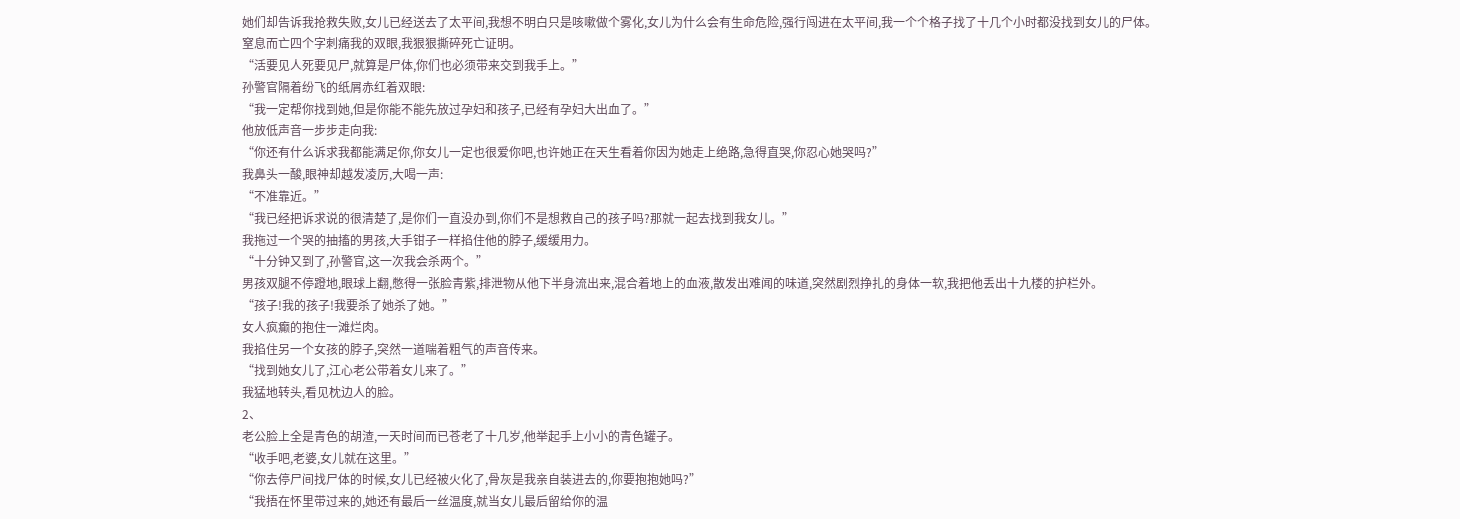她们却告诉我抢救失败,女儿已经送去了太平间,我想不明白只是咳嗽做个雾化,女儿为什么会有生命危险,强行闯进在太平间,我一个个格子找了十几个小时都没找到女儿的尸体。
窒息而亡四个字刺痛我的双眼,我狠狠撕碎死亡证明。
“活要见人死要见尸,就算是尸体,你们也必须带来交到我手上。”
孙警官隔着纷飞的纸屑赤红着双眼:
“我一定帮你找到她,但是你能不能先放过孕妇和孩子,已经有孕妇大出血了。”
他放低声音一步步走向我:
“你还有什么诉求我都能满足你,你女儿一定也很爱你吧,也许她正在天生看着你因为她走上绝路,急得直哭,你忍心她哭吗?”
我鼻头一酸,眼神却越发凌厉,大喝一声:
“不准靠近。”
“我已经把诉求说的很清楚了,是你们一直没办到,你们不是想救自己的孩子吗?那就一起去找到我女儿。”
我拖过一个哭的抽搐的男孩,大手钳子一样掐住他的脖子,缓缓用力。
“十分钟又到了,孙警官,这一次我会杀两个。”
男孩双腿不停蹬地,眼球上翻,憋得一张脸青紫,排泄物从他下半身流出来,混合着地上的血液,散发出难闻的味道,突然剧烈挣扎的身体一软,我把他丢出十九楼的护栏外。
“孩子!我的孩子!我要杀了她杀了她。”
女人疯癫的抱住一滩烂肉。
我掐住另一个女孩的脖子,突然一道喘着粗气的声音传来。
“找到她女儿了,江心老公带着女儿来了。”
我猛地转头,看见枕边人的脸。
2、
老公脸上全是青色的胡渣,一天时间而已苍老了十几岁,他举起手上小小的青色罐子。
“收手吧,老婆,女儿就在这里。”
“你去停尸间找尸体的时候,女儿已经被火化了,骨灰是我亲自装进去的,你要抱抱她吗?”
“我捂在怀里带过来的,她还有最后一丝温度,就当女儿最后留给你的温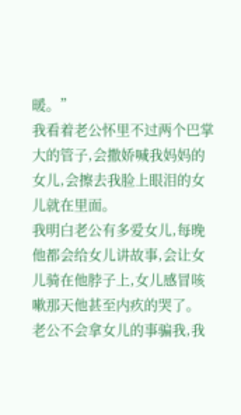暖。”
我看着老公怀里不过两个巴掌大的管子,会撒娇喊我妈妈的女儿,会擦去我脸上眼泪的女儿就在里面。
我明白老公有多爱女儿,每晚他都会给女儿讲故事,会让女儿骑在他脖子上,女儿感冒咳嗽那天他甚至内疚的哭了。
老公不会拿女儿的事骗我,我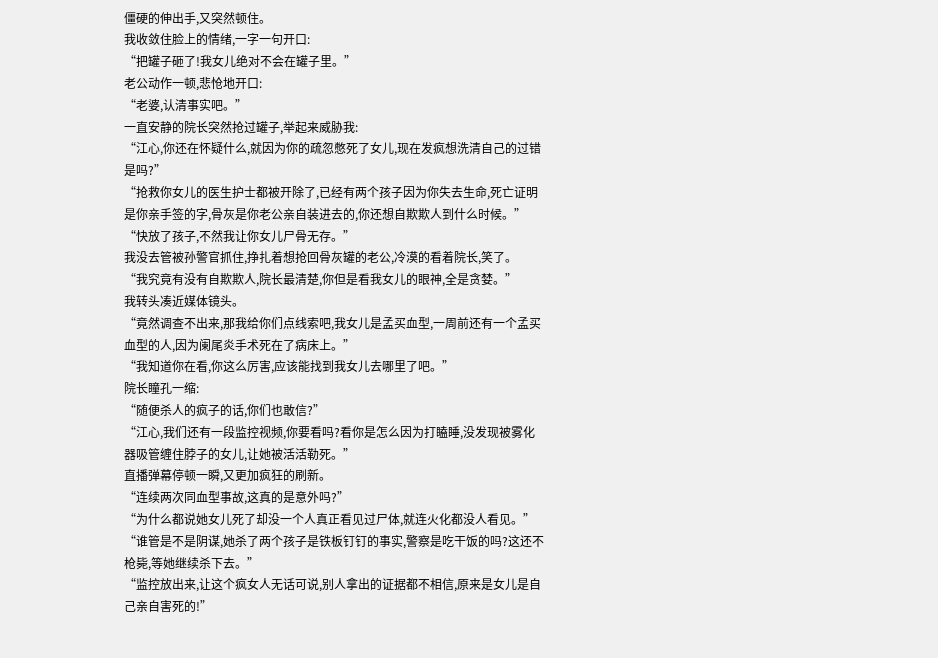僵硬的伸出手,又突然顿住。
我收敛住脸上的情绪,一字一句开口:
“把罐子砸了!我女儿绝对不会在罐子里。”
老公动作一顿,悲怆地开口:
“老婆,认清事实吧。”
一直安静的院长突然抢过罐子,举起来威胁我:
“江心,你还在怀疑什么,就因为你的疏忽憋死了女儿,现在发疯想洗清自己的过错是吗?”
“抢救你女儿的医生护士都被开除了,已经有两个孩子因为你失去生命,死亡证明是你亲手签的字,骨灰是你老公亲自装进去的,你还想自欺欺人到什么时候。”
“快放了孩子,不然我让你女儿尸骨无存。”
我没去管被孙警官抓住,挣扎着想抢回骨灰罐的老公,冷漠的看着院长,笑了。
“我究竟有没有自欺欺人,院长最清楚,你但是看我女儿的眼神,全是贪婪。”
我转头凑近媒体镜头。
“竟然调查不出来,那我给你们点线索吧,我女儿是孟买血型,一周前还有一个孟买血型的人,因为阑尾炎手术死在了病床上。”
“我知道你在看,你这么厉害,应该能找到我女儿去哪里了吧。”
院长瞳孔一缩:
“随便杀人的疯子的话,你们也敢信?”
“江心,我们还有一段监控视频,你要看吗?看你是怎么因为打瞌睡,没发现被雾化器吸管缠住脖子的女儿,让她被活活勒死。”
直播弹幕停顿一瞬,又更加疯狂的刷新。
“连续两次同血型事故,这真的是意外吗?”
“为什么都说她女儿死了却没一个人真正看见过尸体,就连火化都没人看见。”
“谁管是不是阴谋,她杀了两个孩子是铁板钉钉的事实,警察是吃干饭的吗?这还不枪毙,等她继续杀下去。”
“监控放出来,让这个疯女人无话可说,别人拿出的证据都不相信,原来是女儿是自己亲自害死的!”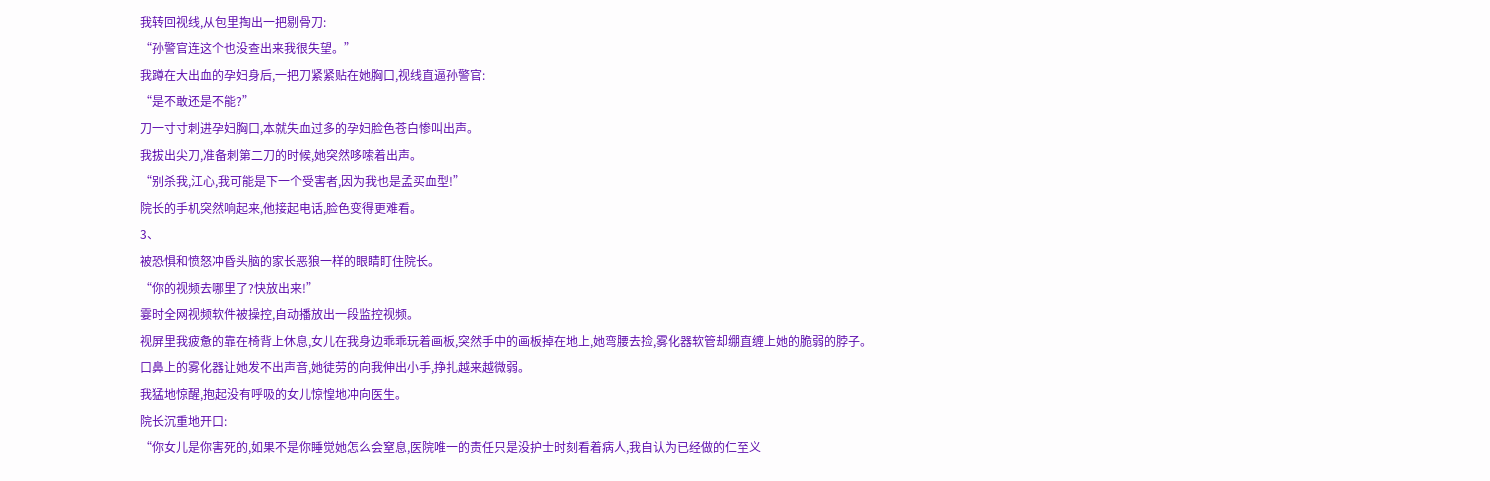我转回视线,从包里掏出一把剔骨刀:
“孙警官连这个也没查出来我很失望。”
我蹲在大出血的孕妇身后,一把刀紧紧贴在她胸口,视线直逼孙警官:
“是不敢还是不能?”
刀一寸寸刺进孕妇胸口,本就失血过多的孕妇脸色苍白惨叫出声。
我拔出尖刀,准备刺第二刀的时候,她突然哆嗦着出声。
“别杀我,江心,我可能是下一个受害者,因为我也是孟买血型!”
院长的手机突然响起来,他接起电话,脸色变得更难看。
3、
被恐惧和愤怒冲昏头脑的家长恶狼一样的眼睛盯住院长。
“你的视频去哪里了?快放出来!”
霎时全网视频软件被操控,自动播放出一段监控视频。
视屏里我疲惫的靠在椅背上休息,女儿在我身边乖乖玩着画板,突然手中的画板掉在地上,她弯腰去捡,雾化器软管却绷直缠上她的脆弱的脖子。
口鼻上的雾化器让她发不出声音,她徒劳的向我伸出小手,挣扎越来越微弱。
我猛地惊醒,抱起没有呼吸的女儿惊惶地冲向医生。
院长沉重地开口:
“你女儿是你害死的,如果不是你睡觉她怎么会窒息,医院唯一的责任只是没护士时刻看着病人,我自认为已经做的仁至义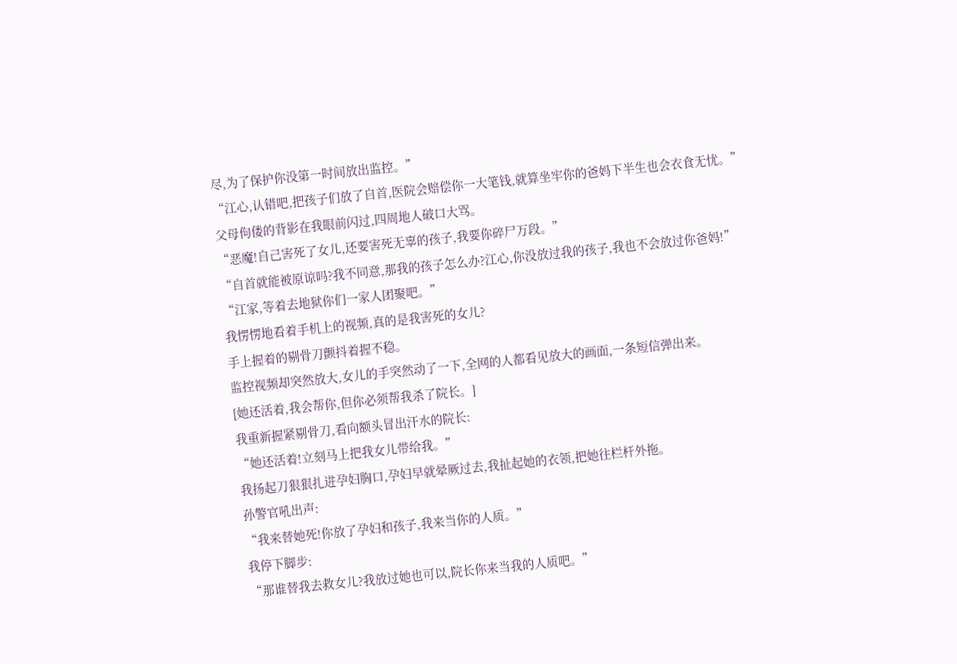尽,为了保护你没第一时间放出监控。”
“江心,认错吧,把孩子们放了自首,医院会赔偿你一大笔钱,就算坐牢你的爸妈下半生也会衣食无忧。”
父母佝偻的背影在我眼前闪过,四周地人破口大骂。
“恶魔!自己害死了女儿,还要害死无辜的孩子,我要你碎尸万段。”
“自首就能被原谅吗?我不同意,那我的孩子怎么办?江心,你没放过我的孩子,我也不会放过你爸妈!”
“江家,等着去地狱你们一家人团聚吧。”
我愣愣地看着手机上的视频,真的是我害死的女儿?
手上握着的剔骨刀颤抖着握不稳。
监控视频却突然放大,女儿的手突然动了一下,全网的人都看见放大的画面,一条短信弹出来。
[她还活着,我会帮你,但你必须帮我杀了院长。]
我重新握紧剔骨刀,看向额头冒出汗水的院长:
“她还活着!立刻马上把我女儿带给我。”
我扬起刀狠狠扎进孕妇胸口,孕妇早就晕厥过去,我扯起她的衣领,把她往栏杆外拖。
孙警官吼出声:
“我来替她死!你放了孕妇和孩子,我来当你的人质。”
我停下脚步:
“那谁替我去救女儿?我放过她也可以,院长你来当我的人质吧。”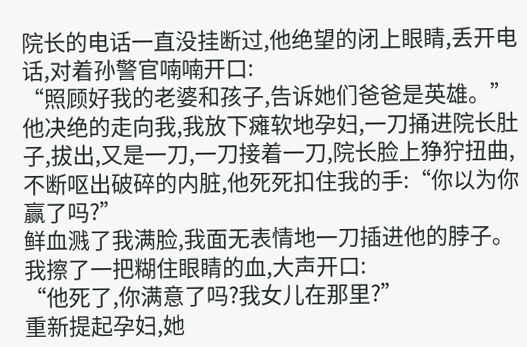院长的电话一直没挂断过,他绝望的闭上眼睛,丢开电话,对着孙警官喃喃开口:
“照顾好我的老婆和孩子,告诉她们爸爸是英雄。”
他决绝的走向我,我放下瘫软地孕妇,一刀捅进院长肚子,拔出,又是一刀,一刀接着一刀,院长脸上狰狞扭曲,不断呕出破碎的内脏,他死死扣住我的手:“你以为你赢了吗?”
鲜血溅了我满脸,我面无表情地一刀插进他的脖子。
我擦了一把糊住眼睛的血,大声开口:
“他死了,你满意了吗?我女儿在那里?”
重新提起孕妇,她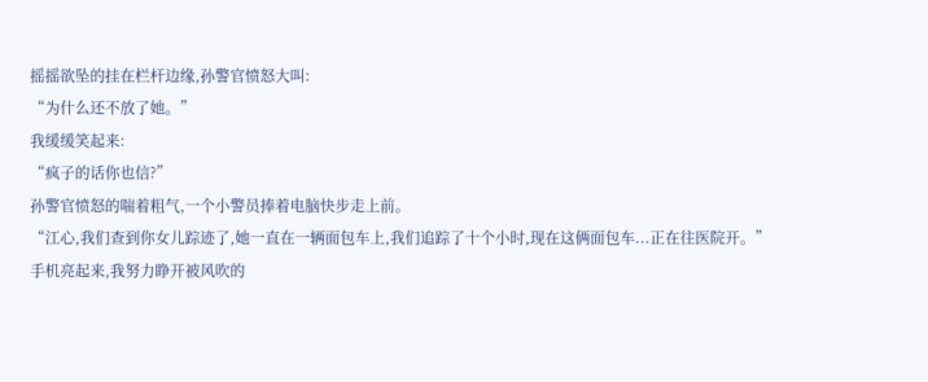摇摇欲坠的挂在栏杆边缘,孙警官愤怒大叫:
“为什么还不放了她。”
我缓缓笑起来:
“疯子的话你也信?”
孙警官愤怒的喘着粗气,一个小警员捧着电脑快步走上前。
“江心,我们查到你女儿踪迹了,她一直在一辆面包车上,我们追踪了十个小时,现在这俩面包车...正在往医院开。”
手机亮起来,我努力睁开被风吹的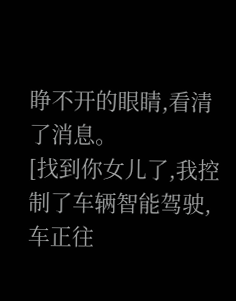睁不开的眼睛,看清了消息。
[找到你女儿了,我控制了车辆智能驾驶,车正往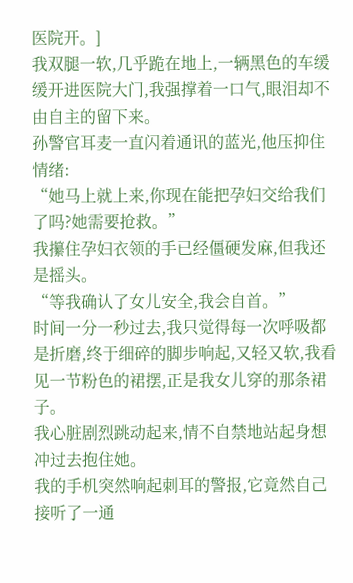医院开。]
我双腿一软,几乎跪在地上,一辆黑色的车缓缓开进医院大门,我强撑着一口气,眼泪却不由自主的留下来。
孙警官耳麦一直闪着通讯的蓝光,他压抑住情绪:
“她马上就上来,你现在能把孕妇交给我们了吗?她需要抢救。”
我攥住孕妇衣领的手已经僵硬发麻,但我还是摇头。
“等我确认了女儿安全,我会自首。”
时间一分一秒过去,我只觉得每一次呼吸都是折磨,终于细碎的脚步响起,又轻又软,我看见一节粉色的裙摆,正是我女儿穿的那条裙子。
我心脏剧烈跳动起来,情不自禁地站起身想冲过去抱住她。
我的手机突然响起刺耳的警报,它竟然自己接听了一通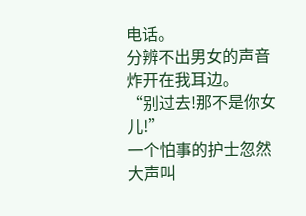电话。
分辨不出男女的声音炸开在我耳边。
“别过去!那不是你女儿!”
一个怕事的护士忽然大声叫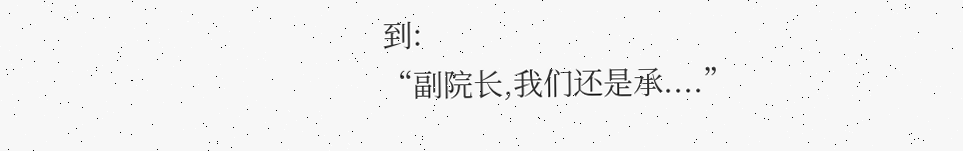到:
“副院长,我们还是承....”